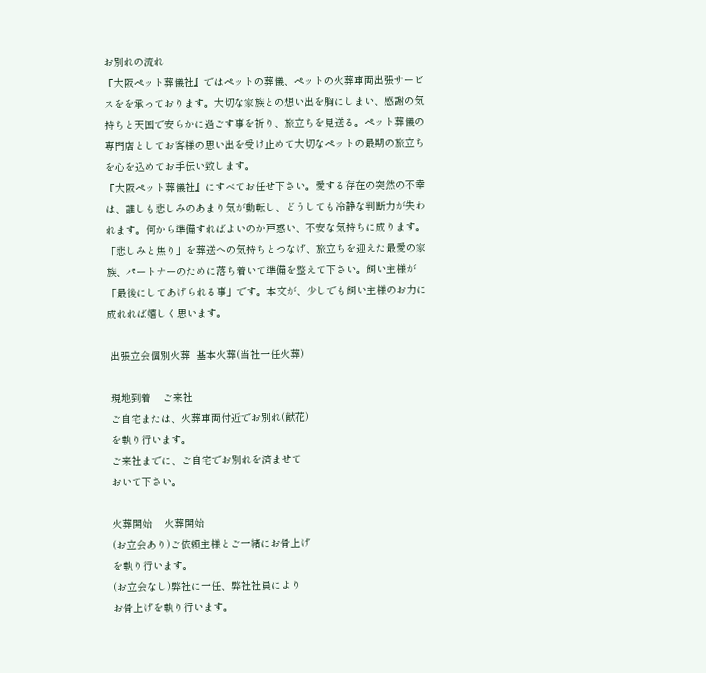お別れの流れ
『大阪ペット葬儀社』ではペットの葬儀、ペットの火葬車両出張サービスをを承っております。大切な家族との想い出を胸にしまい、感謝の気持ちと天国で安らかに過ごす事を祈り、旅立ちを見送る。ペット葬儀の専門店としてお客様の思い出を受け止めて大切なペットの最期の旅立ちを心を込めてお手伝い致します。
『大阪ペット葬儀社』にすべてお任せ下さい。愛する存在の突然の不幸は、誰しも悲しみのあまり気が動転し、どうしても冷静な判断力が失われます。何から準備すればよいのか戸惑い、不安な気持ちに成ります。「悲しみと焦り」を葬送への気持ちとつなげ、旅立ちを迎えた最愛の家族、パートナーのために落ち着いて準備を整えて下さい。飼い主様が「最後にしてあげられる事」です。本文が、少しでも飼い主様のお力に成れれば嬉しく思います。

 出張立会個別火葬  基本火葬(当社一任火葬)

 現地到着    ご来社
 ご自宅または、火葬車両付近でお別れ(献花)
 を執り行います。
 ご来社までに、ご自宅でお別れを済ませて
 おいて下さい。

 火葬開始    火葬開始
 (お立会あり)ご依頼主様とご一緒にお骨上げ
 を執り行います。
 (お立会なし)弊社に一任、弊社社員により
 お骨上げを執り行います。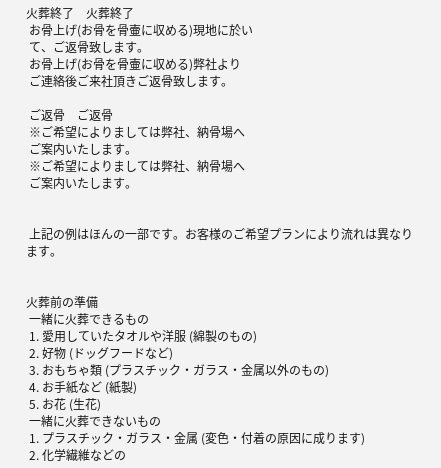火葬終了    火葬終了
 お骨上げ(お骨を骨壷に収める)現地に於い
 て、ご返骨致します。
 お骨上げ(お骨を骨壷に収める)弊社より
 ご連絡後ご来社頂きご返骨致します。

 ご返骨    ご返骨
 ※ご希望によりましては弊社、納骨場へ
 ご案内いたします。
 ※ご希望によりましては弊社、納骨場へ
 ご案内いたします。


 上記の例はほんの一部です。お客様のご希望プランにより流れは異なります。


火葬前の準備
 一緒に火葬できるもの
 1. 愛用していたタオルや洋服 (綿製のもの)
 2. 好物 (ドッグフードなど)
 3. おもちゃ類 (プラスチック・ガラス・金属以外のもの)
 4. お手紙など (紙製)
 5. お花 (生花)
 一緒に火葬できないもの
 1. プラスチック・ガラス・金属 (変色・付着の原因に成ります)
 2. 化学繊維などの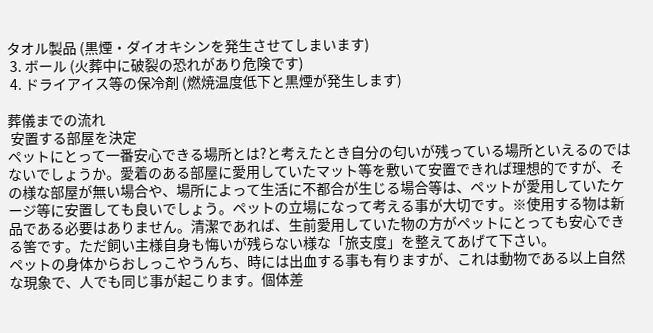タオル製品 (黒煙・ダイオキシンを発生させてしまいます)
 3. ボール (火葬中に破裂の恐れがあり危険です)
 4. ドライアイス等の保冷剤 (燃焼温度低下と黒煙が発生します)

葬儀までの流れ
 安置する部屋を決定
ペットにとって一番安心できる場所とは?と考えたとき自分の匂いが残っている場所といえるのではないでしょうか。愛着のある部屋に愛用していたマット等を敷いて安置できれば理想的ですが、その様な部屋が無い場合や、場所によって生活に不都合が生じる場合等は、ペットが愛用していたケージ等に安置しても良いでしょう。ペットの立場になって考える事が大切です。※使用する物は新品である必要はありません。清潔であれば、生前愛用していた物の方がペットにとっても安心できる筈です。ただ飼い主様自身も悔いが残らない様な「旅支度」を整えてあげて下さい。
ペットの身体からおしっこやうんち、時には出血する事も有りますが、これは動物である以上自然な現象で、人でも同じ事が起こります。個体差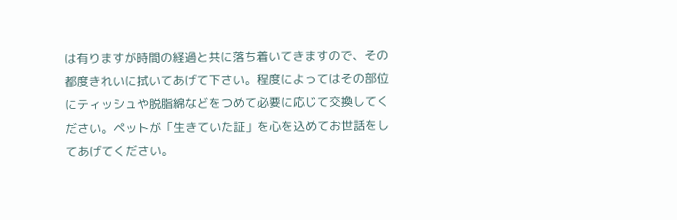は有りますが時間の経過と共に落ち着いてきますので、その都度きれいに拭いてあげて下さい。程度によってはその部位にティッシュや脱脂綿などをつめて必要に応じて交換してください。ペットが「生きていた証」を心を込めてお世話をしてあげてください。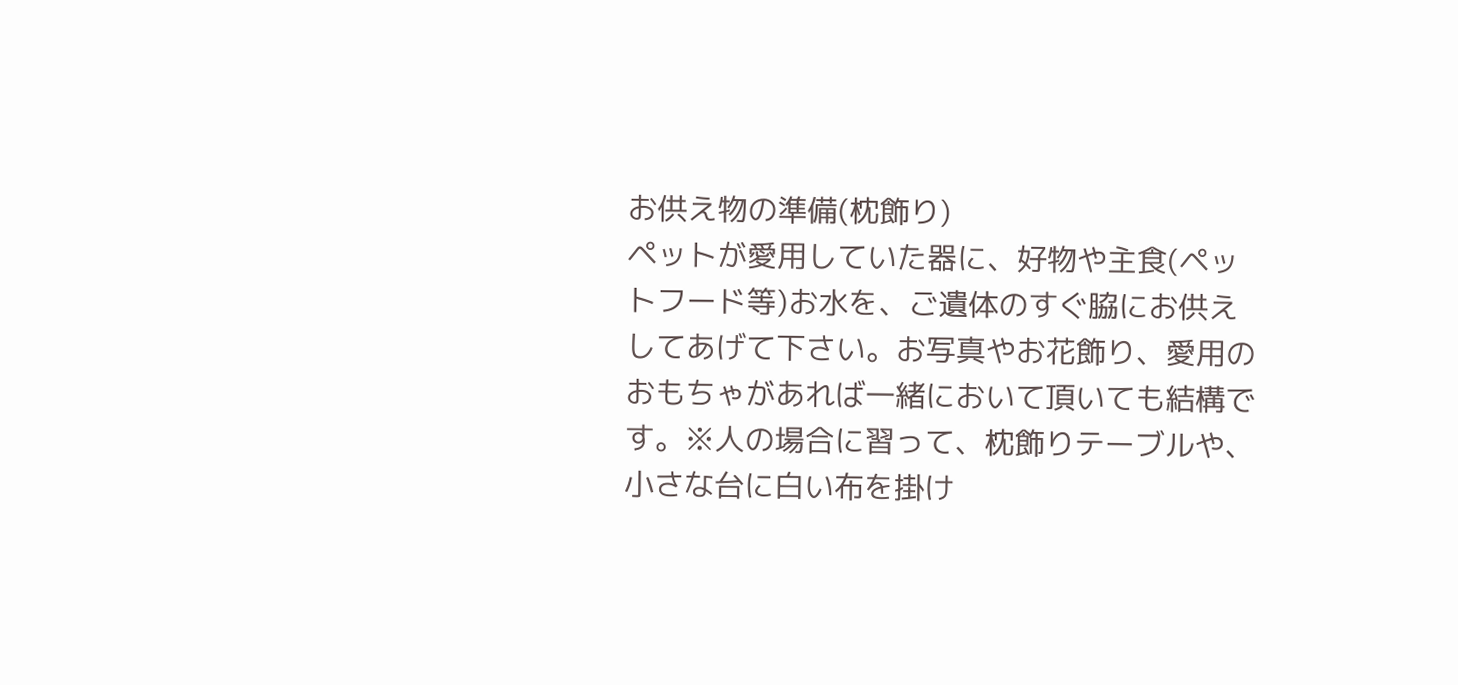お供え物の準備(枕飾り)
ペットが愛用していた器に、好物や主食(ペットフード等)お水を、ご遺体のすぐ脇にお供えしてあげて下さい。お写真やお花飾り、愛用のおもちゃがあれば一緒において頂いても結構です。※人の場合に習って、枕飾りテーブルや、小さな台に白い布を掛け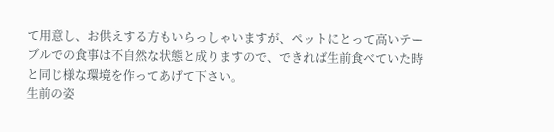て用意し、お供えする方もいらっしゃいますが、ペットにとって高いテーブルでの食事は不自然な状態と成りますので、できれば生前食べていた時と同じ様な環境を作ってあげて下さい。
生前の姿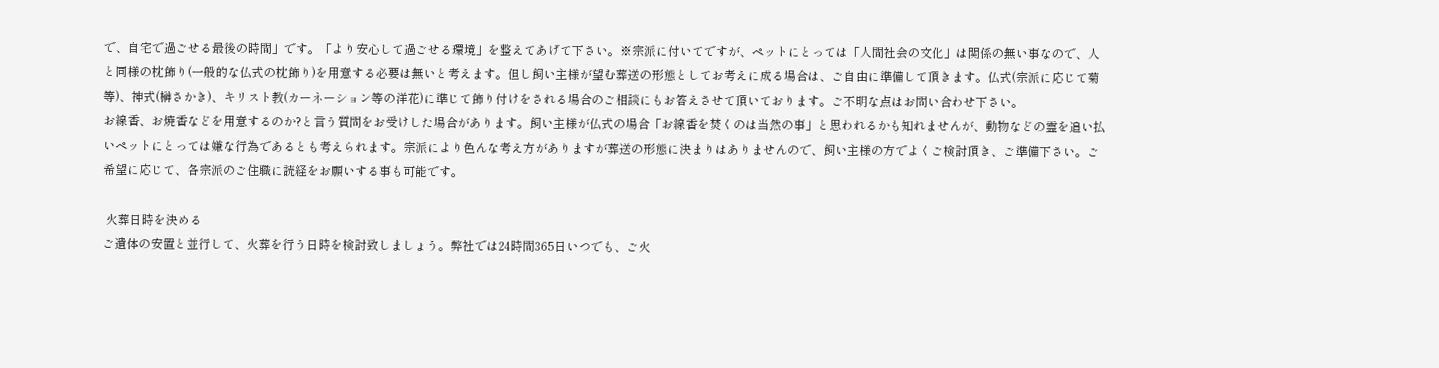で、自宅で過ごせる最後の時間」です。「より安心して過ごせる環境」を整えてあげて下さい。※宗派に付いてですが、ペットにとっては「人間社会の文化」は関係の無い事なので、人と同様の枕飾り(一般的な仏式の枕飾り)を用意する必要は無いと考えます。但し飼い主様が望む葬送の形態としてお考えに成る場合は、ご自由に準備して頂きます。仏式(宗派に応じて菊等)、神式(榊さかき)、キリスト教(カーネーション等の洋花)に準じて飾り付けをされる場合のご相談にもお答えさせて頂いております。ご不明な点はお問い合わせ下さい。
お線香、お焼香などを用意するのか?と言う質問をお受けした場合があります。飼い主様が仏式の場合「お線香を焚くのは当然の事」と思われるかも知れませんが、動物などの霊を追い払いペットにとっては嫌な行為であるとも考えられます。宗派により色んな考え方がありますが葬送の形態に決まりはありませんので、飼い主様の方でよくご検討頂き、ご準備下さい。ご希望に応じて、各宗派のご住職に読経をお願いする事も可能です。

 火葬日時を決める
ご遺体の安置と並行して、火葬を行う日時を検討致しましょう。弊社では24時間365日いつでも、ご火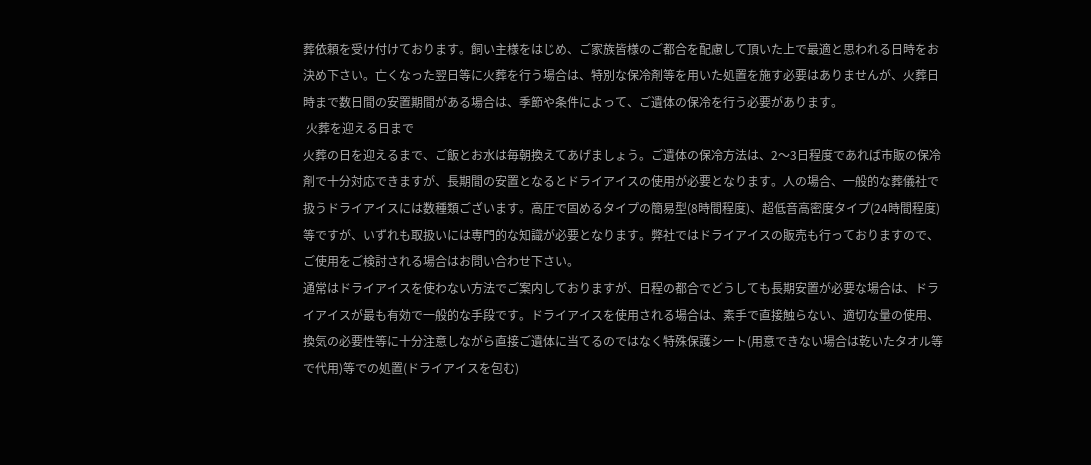葬依頼を受け付けております。飼い主様をはじめ、ご家族皆様のご都合を配慮して頂いた上で最適と思われる日時をお決め下さい。亡くなった翌日等に火葬を行う場合は、特別な保冷剤等を用いた処置を施す必要はありませんが、火葬日時まで数日間の安置期間がある場合は、季節や条件によって、ご遺体の保冷を行う必要があります。
 火葬を迎える日まで
火葬の日を迎えるまで、ご飯とお水は毎朝換えてあげましょう。ご遺体の保冷方法は、2〜3日程度であれば市販の保冷剤で十分対応できますが、長期間の安置となるとドライアイスの使用が必要となります。人の場合、一般的な葬儀社で扱うドライアイスには数種類ございます。高圧で固めるタイプの簡易型(8時間程度)、超低音高密度タイプ(24時間程度)等ですが、いずれも取扱いには専門的な知識が必要となります。弊社ではドライアイスの販売も行っておりますので、ご使用をご検討される場合はお問い合わせ下さい。
通常はドライアイスを使わない方法でご案内しておりますが、日程の都合でどうしても長期安置が必要な場合は、ドライアイスが最も有効で一般的な手段です。ドライアイスを使用される場合は、素手で直接触らない、適切な量の使用、換気の必要性等に十分注意しながら直接ご遺体に当てるのではなく特殊保護シート(用意できない場合は乾いたタオル等で代用)等での処置(ドライアイスを包む)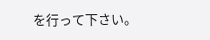を行って下さい。